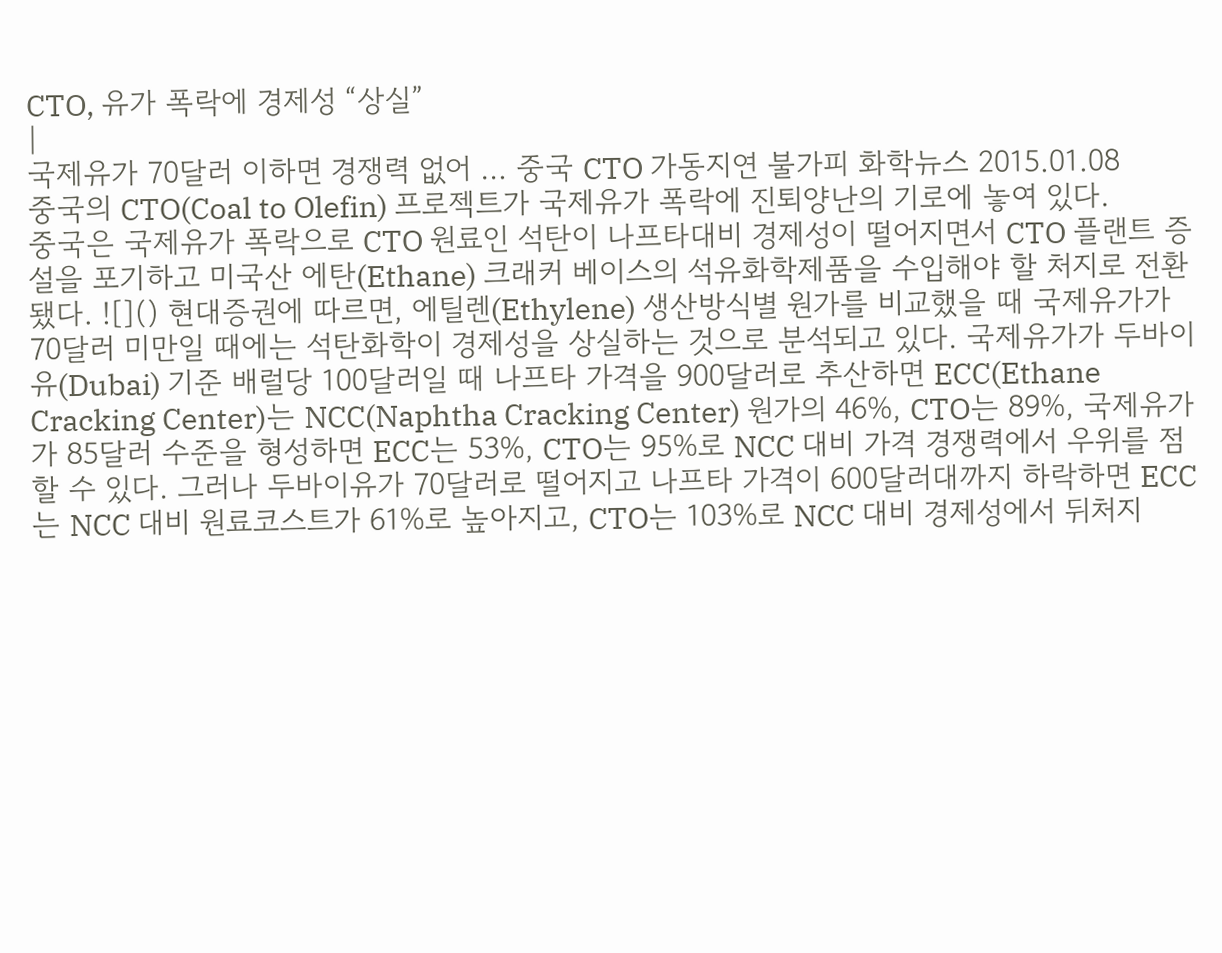CTO, 유가 폭락에 경제성 “상실”
|
국제유가 70달러 이하면 경쟁력 없어 … 중국 CTO 가동지연 불가피 화학뉴스 2015.01.08
중국의 CTO(Coal to Olefin) 프로젝트가 국제유가 폭락에 진퇴양난의 기로에 놓여 있다.
중국은 국제유가 폭락으로 CTO 원료인 석탄이 나프타대비 경제성이 떨어지면서 CTO 플랜트 증설을 포기하고 미국산 에탄(Ethane) 크래커 베이스의 석유화학제품을 수입해야 할 처지로 전환됐다. ![]() 현대증권에 따르면, 에틸렌(Ethylene) 생산방식별 원가를 비교했을 때 국제유가가 70달러 미만일 때에는 석탄화학이 경제성을 상실하는 것으로 분석되고 있다. 국제유가가 두바이유(Dubai) 기준 배럴당 100달러일 때 나프타 가격을 900달러로 추산하면 ECC(Ethane Cracking Center)는 NCC(Naphtha Cracking Center) 원가의 46%, CTO는 89%, 국제유가가 85달러 수준을 형성하면 ECC는 53%, CTO는 95%로 NCC 대비 가격 경쟁력에서 우위를 점할 수 있다. 그러나 두바이유가 70달러로 떨어지고 나프타 가격이 600달러대까지 하락하면 ECC는 NCC 대비 원료코스트가 61%로 높아지고, CTO는 103%로 NCC 대비 경제성에서 뒤처지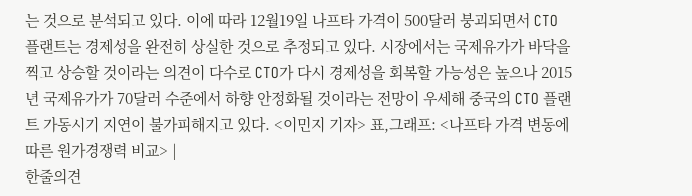는 것으로 분석되고 있다. 이에 따라 12월19일 나프타 가격이 500달러 붕괴되면서 CTO 플랜트는 경제성을 완전히 상실한 것으로 추정되고 있다. 시장에서는 국제유가가 바닥을 찍고 상승할 것이라는 의견이 다수로 CTO가 다시 경제성을 회복할 가능성은 높으나 2015년 국제유가가 70달러 수준에서 하향 안정화될 것이라는 전망이 우세해 중국의 CTO 플랜트 가동시기 지연이 불가피해지고 있다. <이민지 기자> 표,그래프: <나프타 가격 변동에 따른 원가경쟁력 비교> |
한줄의견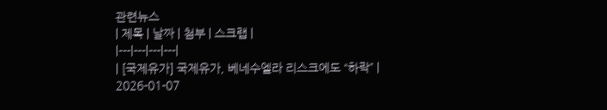관련뉴스
| 제목 | 날짜 | 첨부 | 스크랩 |
|---|---|---|---|
| [국제유가] 국제유가, 베네수엘라 리스크에도 “하락” | 2026-01-07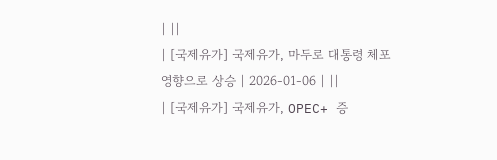| ||
| [국제유가] 국제유가, 마두로 대통령 체포 영향으로 상승 | 2026-01-06 | ||
| [국제유가] 국제유가, OPEC+ 증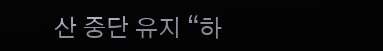산 중단 유지 “하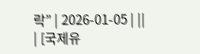락” | 2026-01-05 | ||
| [국제유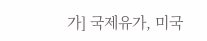가] 국제유가, 미국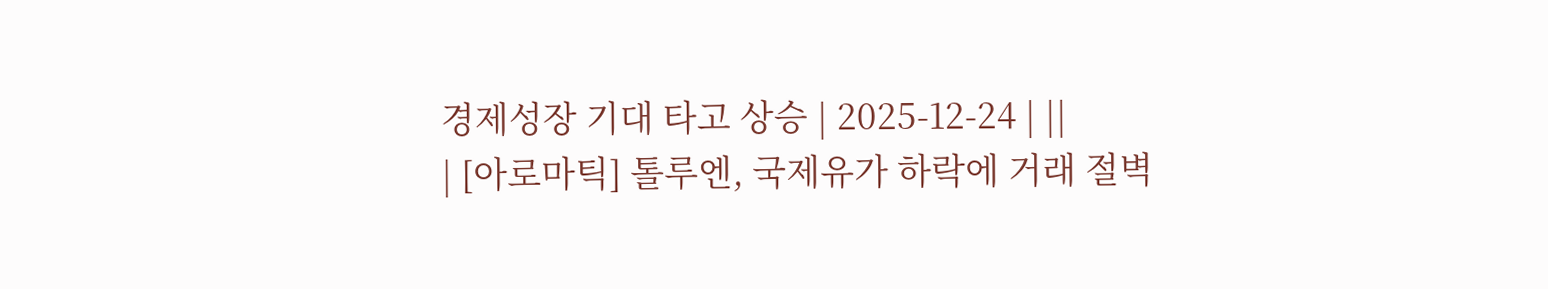경제성장 기대 타고 상승 | 2025-12-24 | ||
| [아로마틱] 톨루엔, 국제유가 하락에 거래 절벽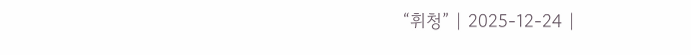“휘청” | 2025-12-24 |